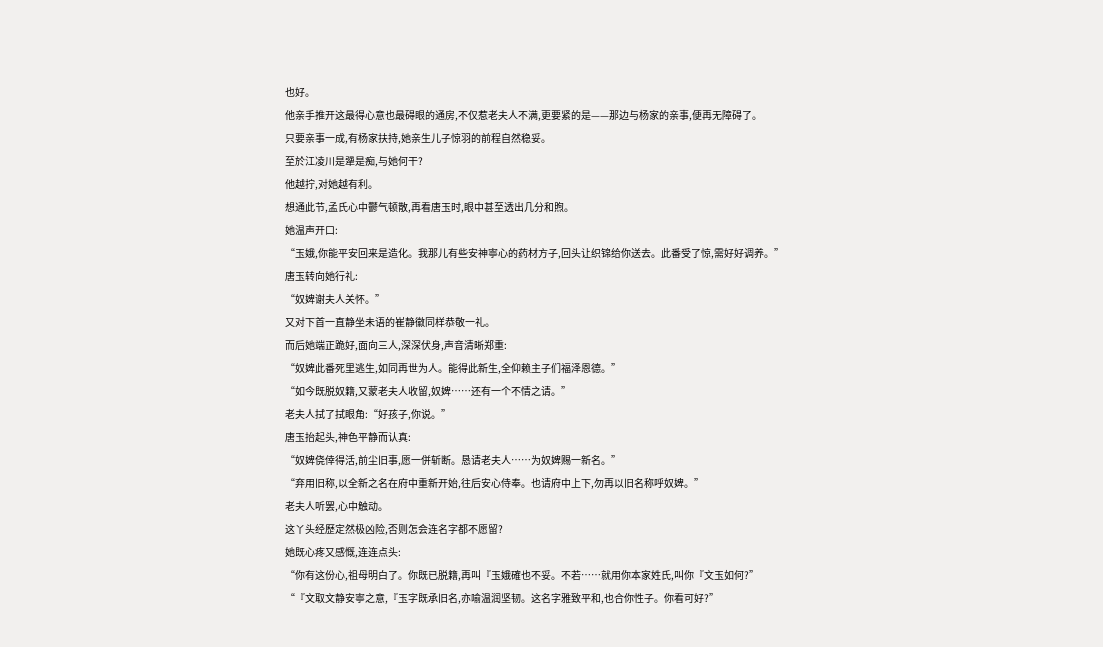也好。
他亲手推开这最得心意也最碍眼的通房,不仅惹老夫人不满,更要紧的是——那边与杨家的亲事,便再无障碍了。
只要亲事一成,有杨家扶持,她亲生儿子惊羽的前程自然稳妥。
至於江凌川是犟是痴,与她何干?
他越拧,对她越有利。
想通此节,孟氏心中鬱气顿散,再看唐玉时,眼中甚至透出几分和煦。
她温声开口:
“玉娥,你能平安回来是造化。我那儿有些安神寧心的药材方子,回头让织锦给你送去。此番受了惊,需好好调养。”
唐玉转向她行礼:
“奴婢谢夫人关怀。”
又对下首一直静坐未语的崔静徽同样恭敬一礼。
而后她端正跪好,面向三人,深深伏身,声音清晰郑重:
“奴婢此番死里逃生,如同再世为人。能得此新生,全仰赖主子们福泽恩德。”
“如今既脱奴籍,又蒙老夫人收留,奴婢……还有一个不情之请。”
老夫人拭了拭眼角:“好孩子,你说。”
唐玉抬起头,神色平静而认真:
“奴婢侥倖得活,前尘旧事,愿一併斩断。恳请老夫人……为奴婢赐一新名。”
“弃用旧称,以全新之名在府中重新开始,往后安心侍奉。也请府中上下,勿再以旧名称呼奴婢。”
老夫人听罢,心中触动。
这丫头经歷定然极凶险,否则怎会连名字都不愿留?
她既心疼又感慨,连连点头:
“你有这份心,祖母明白了。你既已脱籍,再叫『玉娥確也不妥。不若……就用你本家姓氏,叫你『文玉如何?”
“『文取文静安寧之意,『玉字既承旧名,亦喻温润坚韧。这名字雅致平和,也合你性子。你看可好?”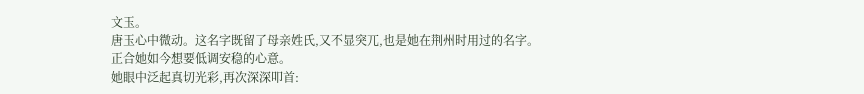文玉。
唐玉心中微动。这名字既留了母亲姓氏,又不显突兀,也是她在荆州时用过的名字。
正合她如今想要低调安稳的心意。
她眼中泛起真切光彩,再次深深叩首: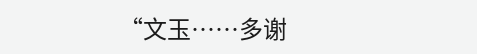“文玉……多谢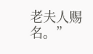老夫人赐名。”